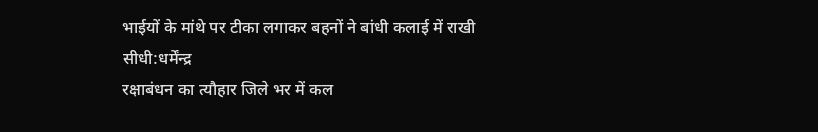भाईयों के मांथे पर टीका लगाकर बहनों ने बांधी कलाई में राखी
सीधी:धर्मेंन्द्र
रक्षाबंधन का त्यौहार जिले भर में कल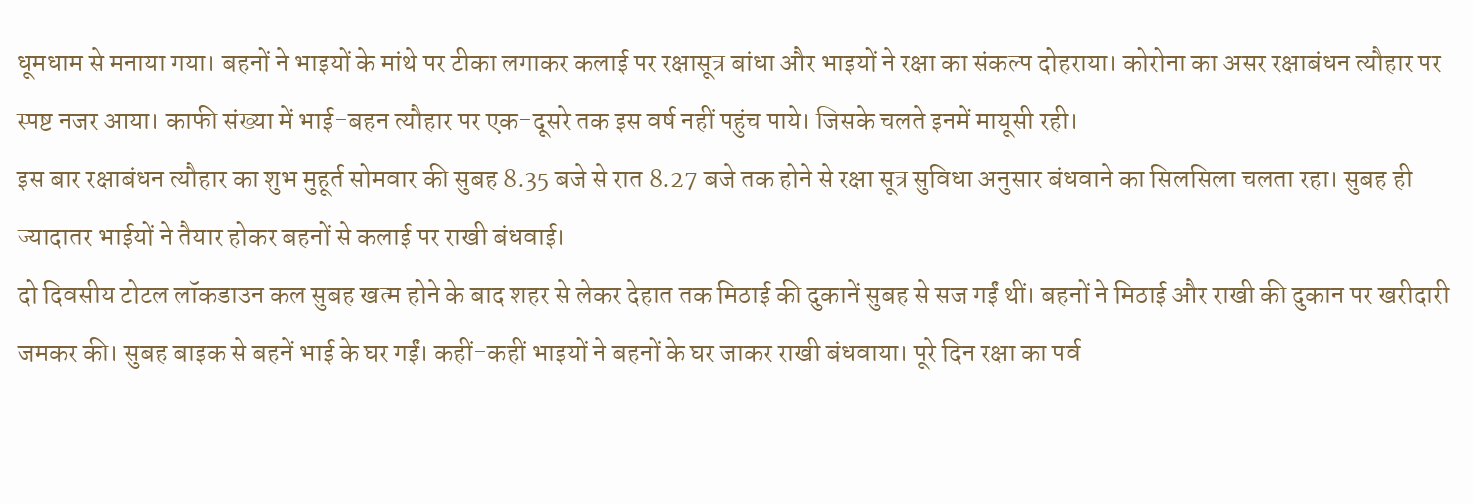धूमधाम से मनाया गया। बहनों ने भाइयों के मांथे पर टीका लगाकर कलाई पर रक्षासूत्र बांधा और भाइयों ने रक्षा का संकल्प दोहराया। कोरोना का असर रक्षाबंधन त्यौहार पर स्पष्ट नजर आया। काफी संख्या में भाई-बहन त्यौहार पर एक-दूसरे तक इस वर्ष नहीं पहुंच पाये। जिसके चलते इनमें मायूसी रही।
इस बार रक्षाबंधन त्यौहार का शुभ मुहूर्त सोमवार की सुबह 8.35 बजे से रात 8.27 बजे तक होने से रक्षा सूत्र सुविधा अनुसार बंधवाने का सिलसिला चलता रहा। सुबह ही ज्यादातर भाईयों ने तैयार होकर बहनों से कलाई पर राखी बंधवाई।
दो दिवसीय टोटल लॉकडाउन कल सुबह खत्म होने के बाद शहर से लेकर देहात तक मिठाई की दुकानें सुबह से सज गईं थीं। बहनों ने मिठाई और राखी की दुकान पर खरीदारी जमकर की। सुबह बाइक से बहनें भाई के घर गईं। कहीं-कहीं भाइयों ने बहनों के घर जाकर राखी बंधवाया। पूरे दिन रक्षा का पर्व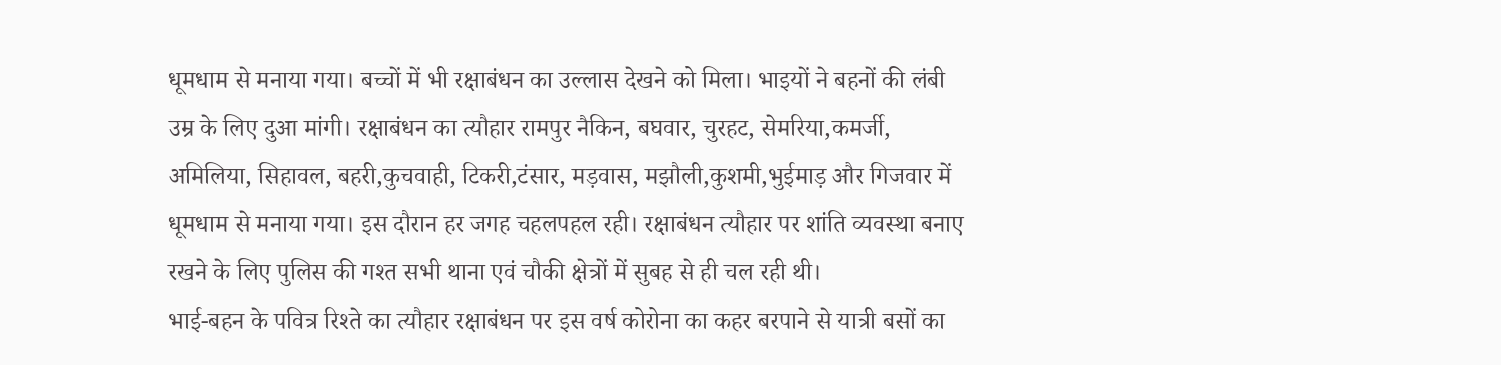धूमधाम से मनाया गया। बच्चों में भी रक्षाबंधन का उल्लास देखने को मिला। भाइयों ने बहनों की लंबी उम्र के लिए दुआ मांगी। रक्षाबंधन का त्यौहार रामपुर नैकिन, बघवार, चुरहट, सेमरिया,कमर्जी, अमिलिया, सिहावल, बहरी,कुचवाही, टिकरी,टंसार, मड़वास, मझौली,कुशमी,भुईमाड़ और गिजवार में धूमधाम से मनाया गया। इस दौरान हर जगह चहलपहल रही। रक्षाबंधन त्यौहार पर शांति व्यवस्था बनाए रखने के लिए पुलिस की गश्त सभी थाना एवं चौकी क्षेत्रों में सुबह से ही चल रही थी।
भाई-बहन के पवित्र रिश्ते का त्यौहार रक्षाबंधन पर इस वर्ष कोरोना का कहर बरपाने से यात्री बसों का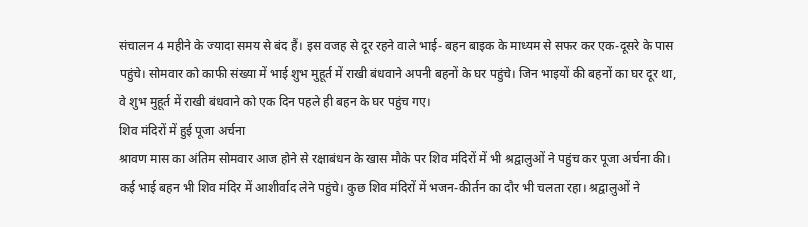संचालन 4 महीने के ज्यादा समय से बंद हैं। इस वजह से दूर रहने वाले भाई- बहन बाइक के माध्यम से सफर कर एक-दूसरे के पास पहुंचे। सोमवार को काफी संख्या में भाई शुभ मुहूर्त में राखी बंधवाने अपनी बहनों के घर पहुंचे। जिन भाइयों की बहनों का घर दूर था, वे शुभ मुहूर्त में राखी बंधवाने को एक दिन पहले ही बहन के घर पहुंच गए।
शिव मंदिरों में हुई पूजा अर्चना
श्रावण मास का अंतिम सोमवार आज होने से रक्षाबंधन के खास मौके पर शिव मंदिरों में भी श्रद्वालुओं ने पहुंच कर पूजा अर्चना की। कई भाई बहन भी शिव मंदिर में आशीर्वाद लेने पहुंचे। कुछ शिव मंदिरों में भजन-कीर्तन का दौर भी चलता रहा। श्रद्वालुओं ने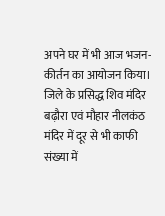अपने घर में भी आज भजन-कीर्तन का आयोजन किया। जिले के प्रसिद्ध शिव मंदिर बढ़ौरा एवं मौहार नीलकंठ मंदिर में दूर से भी काफी संख्या में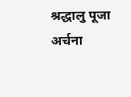श्रद्धालु पूजा अर्चना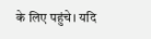के लिए पहुंचे। यदि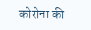कोरोना की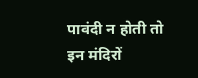पावंदी न होती तो इन मंदिरों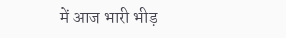में आज भारी भीड़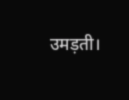उमड़ती।